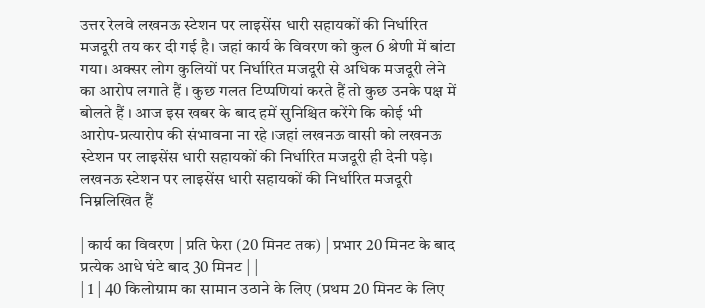उत्तर रेलवे लखनऊ स्टेशन पर लाइसेंस धारी सहायकों की निर्धारित मजदूरी तय कर दी गई है। जहां कार्य के विवरण को कुल 6 श्रेणी में बांटा गया। अक्सर लोग कुलियों पर निर्धारित मजदूरी से अधिक मजदूरी लेने का आरोप लगाते हैं । कुछ गलत टिप्पणियां करते हैं तो कुछ उनके पक्ष में बोलते हैं । आज इस खबर के बाद हमें सुनिश्चित करेंगे कि कोई भी आरोप-प्रत्यारोप की संभावना ना रहे ।जहां लखनऊ वासी को लखनऊ स्टेशन पर लाइसेंस धारी सहायकों की निर्धारित मजदूरी ही देनी पड़े।
लखनऊ स्टेशन पर लाइसेंस धारी सहायकों की निर्धारित मजदूरी निम्नलिखित हैं

| कार्य का विवरण | प्रति फेरा (20 मिनट तक) | प्रभार 20 मिनट के बाद प्रत्येक आधे घंटे बाद 30 मिनट | |
| 1 | 40 किलोग्राम का सामान उठाने के लिए (प्रथम 20 मिनट के लिए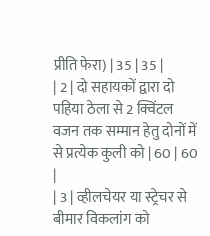प्रीति फेरा) | 35 | 35 |
| 2 | दो सहायकों द्वारा दो पहिया ठेला से 2 क्विंटल वजन तक सम्मान हेतु दोनों में से प्रत्येक कुली को | 60 | 60 |
| 3 | व्हीलचेयर या स्ट्रेचर से बीमार विकलांग को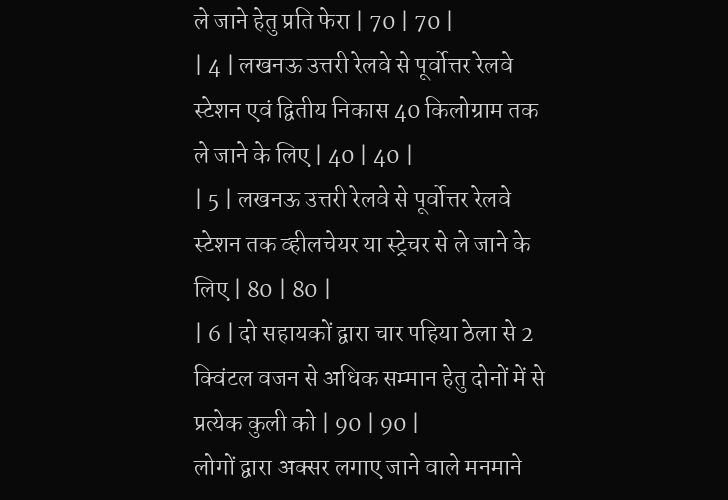ले जाने हेतु प्रति फेरा | 70 | 70 |
| 4 | लखनऊ उत्तरी रेलवे से पूर्वोत्तर रेलवे स्टेशन एवं द्वितीय निकास 40 किलोग्राम तक ले जाने के लिए | 40 | 40 |
| 5 | लखनऊ उत्तरी रेलवे से पूर्वोत्तर रेलवे स्टेशन तक व्हीलचेयर या स्ट्रेचर से ले जाने के लिए | 80 | 80 |
| 6 | दो सहायकों द्वारा चार पहिया ठेला से 2 क्विंटल वजन से अधिक सम्मान हेतु दोनों में से प्रत्येक कुली को | 90 | 90 |
लोगों द्वारा अक्सर लगाए जाने वाले मनमाने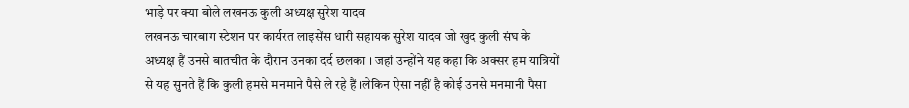भाड़े पर क्या बोले लखनऊ कुली अध्यक्ष सुरेश यादव
लखनऊ चारबाग स्टेशन पर कार्यरत लाइसेंस धारी सहायक सुरेश यादव जो खुद कुली संघ के अध्यक्ष हैं उनसे बातचीत के दौरान उनका दर्द छलका । जहां उन्होंने यह कहा कि अक्सर हम यात्रियों से यह सुनते हैं कि कुली हमसे मनमाने पैसे ले रहे हैं ।लेकिन ऐसा नहीं है कोई उनसे मनमानी पैसा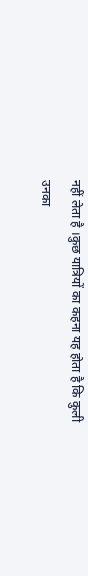नहीं लेता है ।कुछ यात्रियों का कहना यह होता है कि कुली उनका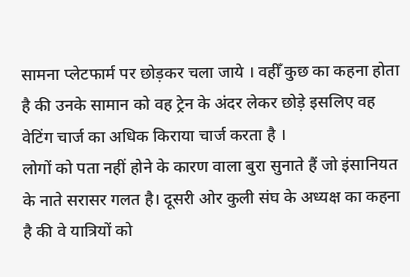सामना प्लेटफार्म पर छोड़कर चला जाये । वहीँ कुछ का कहना होता है की उनके सामान को वह ट्रेन के अंदर लेकर छोड़े इसलिए वह वेटिंग चार्ज का अधिक किराया चार्ज करता है ।
लोगों को पता नहीं होने के कारण वाला बुरा सुनाते हैं जो इंसानियत के नाते सरासर गलत है। दूसरी ओर कुली संघ के अध्यक्ष का कहना है की वे यात्रियों को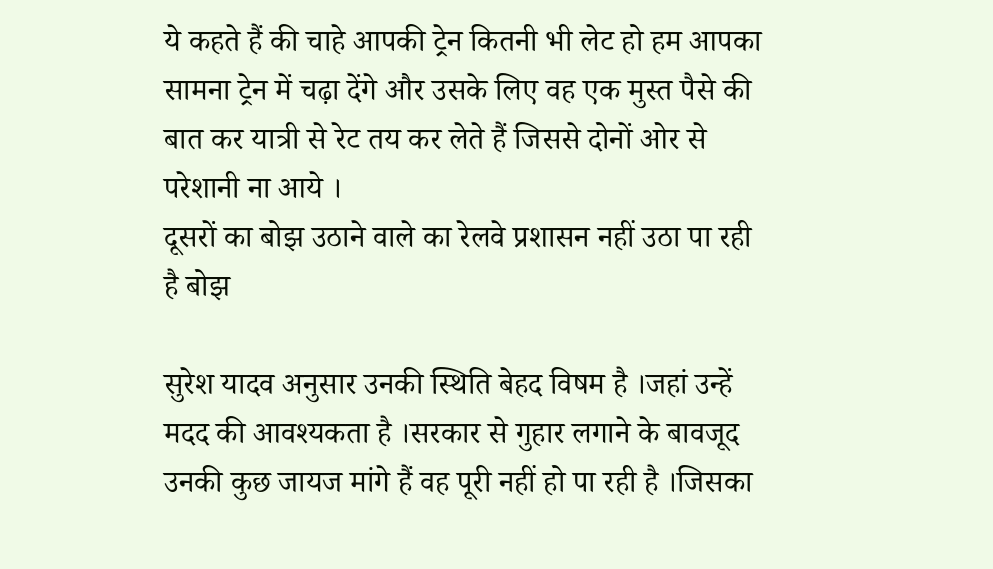ये कहते हैं की चाहे आपकी ट्रेन कितनी भी लेट हो हम आपका सामना ट्रेन में चढ़ा देंगे और उसके लिए वह एक मुस्त पैसे की बात कर यात्री से रेट तय कर लेते हैं जिससे दोनों ओर से परेशानी ना आये ।
दूसरों का बोझ उठाने वाले का रेलवे प्रशासन नहीं उठा पा रही है बोझ

सुरेश यादव अनुसार उनकी स्थिति बेहद विषम है ।जहां उन्हें मदद की आवश्यकता है ।सरकार से गुहार लगाने के बावजूद उनकी कुछ जायज मांगे हैं वह पूरी नहीं हो पा रही है ।जिसका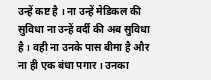उन्हें कष्ट है । ना उन्हें मेडिकल की सुविधा ना उन्हें वर्दी की अब सुविधा है । वही ना उनके पास बीमा है और ना ही एक बंधा पगार । उनका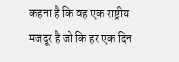कहना है कि वह एक राष्ट्रीय मजदूर है जो कि हर एक दिन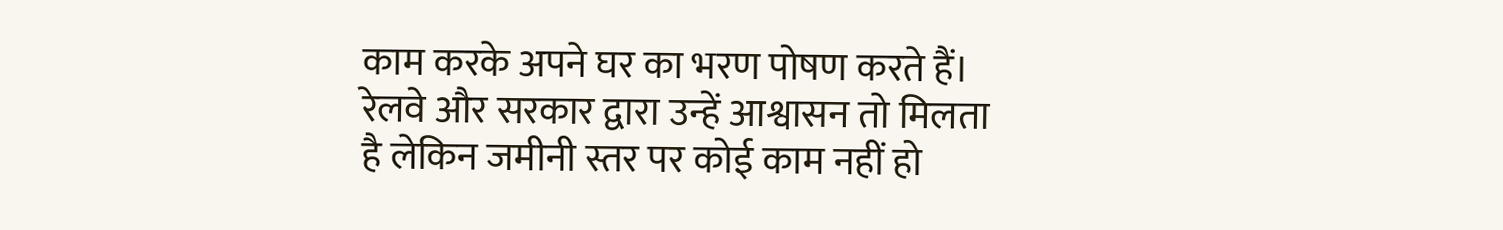काम करके अपने घर का भरण पोषण करते हैं। रेलवे और सरकार द्वारा उन्हें आश्वासन तो मिलता है लेकिन जमीनी स्तर पर कोई काम नहीं हो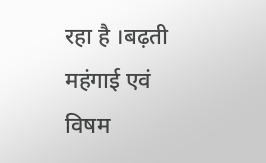रहा है ।बढ़ती महंगाई एवं विषम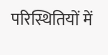परिस्थितियों में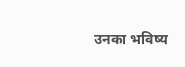उनका भविष्य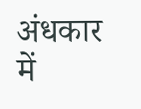अंधकार में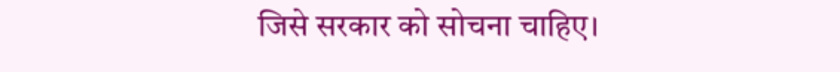जिसे सरकार को सोचना चाहिए।